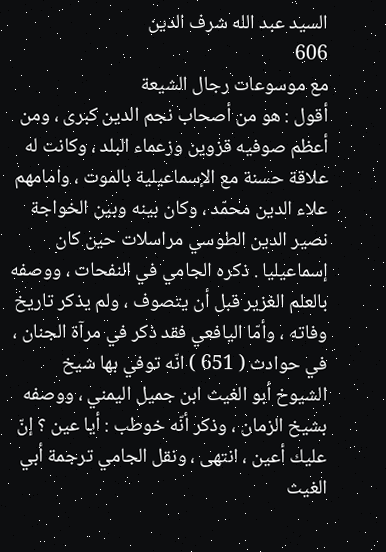السيد عبد الله شرف الدين
606
مع موسوعات رجال الشيعة
أقول : هو من أصحاب نجم الدين كبرى ، ومن أعظم صوفيه قزوين وزعماء البلد ، وكانت له علاقة حسنة مع الإسماعيلية بالموت ، وامامهم علاء الدين محمّد ، وكان بينه وبين الخواجة نصير الدين الطوسي مراسلات حين كان إسماعيليا . ذكره الجامي في النفحات ، ووصفه بالعلم الغزير قبل أن يتصوف ، ولم يذكر تاريخ وفاته ، وأمّا اليافعي فقد ذكر في مرآة الجنان ، في حوادث ( 651 ) انّه توفي بها شيخ الشيوخ أبو الغيث ابن جميل اليمني ، ووصفه بشيخ الزمان ، وذكر أنّه خوطب : أيا عين ؟ إنّ عليك أعين ، انتهى ، ونقل الجامي ترجمة أبي الغيث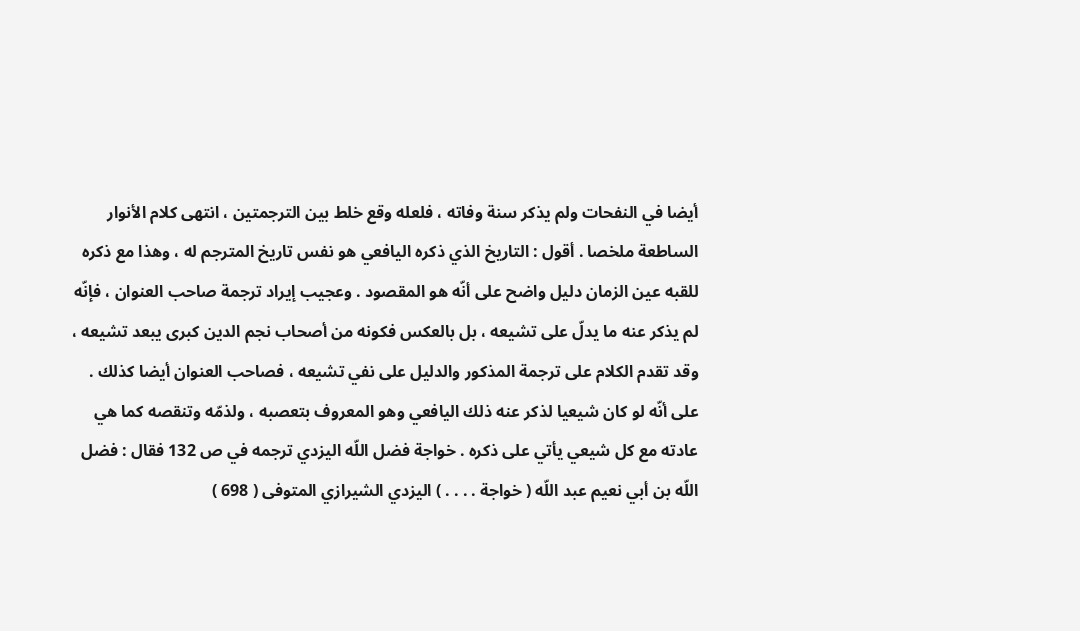أيضا في النفحات ولم يذكر سنة وفاته ، فلعله وقع خلط بين الترجمتين ، انتهى كلام الأنوار الساطعة ملخصا . أقول : التاريخ الذي ذكره اليافعي هو نفس تاريخ المترجم له ، وهذا مع ذكره للقبه عين الزمان دليل واضح على أنّه هو المقصود . وعجيب إيراد ترجمة صاحب العنوان ، فإنّه لم يذكر عنه ما يدلّ على تشيعه ، بل بالعكس فكونه من أصحاب نجم الدين كبرى يبعد تشيعه ، وقد تقدم الكلام على ترجمة المذكور والدليل على نفي تشيعه ، فصاحب العنوان أيضا كذلك . على أنّه لو كان شيعيا لذكر عنه ذلك اليافعي وهو المعروف بتعصبه ، ولذمّه وتنقصه كما هي عادته مع كل شيعي يأتي على ذكره . خواجة فضل اللّه اليزدي ترجمه في ص 132 فقال : فضل اللّه بن أبي نعيم عبد اللّه ( خواجة . . . . ) اليزدي الشيرازي المتوفى ( 698 )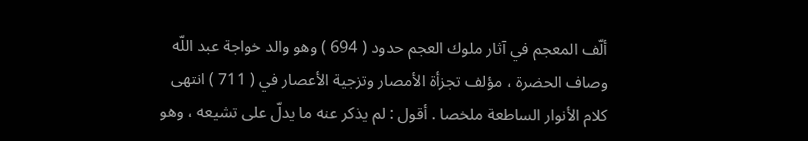ألّف المعجم في آثار ملوك العجم حدود ( 694 ) وهو والد خواجة عبد اللّه وصاف الحضرة ، مؤلف تجزأة الأمصار وتزجية الأعصار في ( 711 ) انتهى كلام الأنوار الساطعة ملخصا . أقول : لم يذكر عنه ما يدلّ على تشيعه ، وهو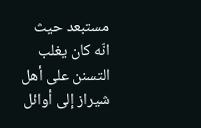مستبعد حيث انّه كان يغلب التسنن على أهل شيراز إلى أوائل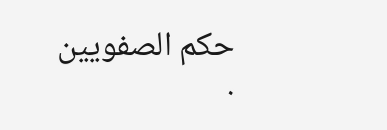حكم الصفويين .